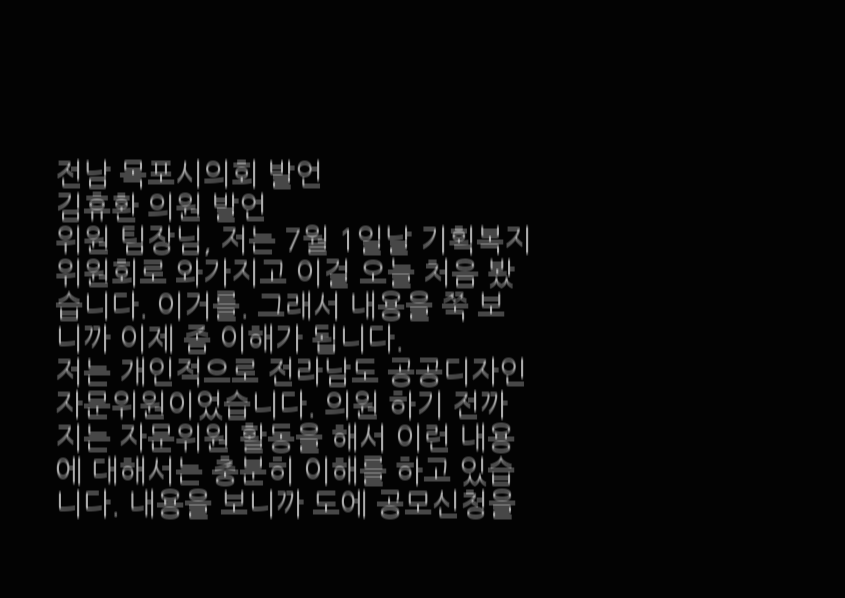전남 목포시의회 발언
김휴환 의원 발언
위원 팀장님, 저는 7월 1일날 기획복지위원회로 와가지고 이걸 오늘 처음 봤습니다. 이거를. 그래서 내용을 쭉 보니까 이제 좀 이해가 됩니다.
저는 개인적으로 전라남도 공공디자인 자문위원이었습니다. 의원 하기 전까지는 자문위원 활동을 해서 이런 내용에 대해서는 충분히 이해를 하고 있습니다. 내용을 보니까 도에 공모신청을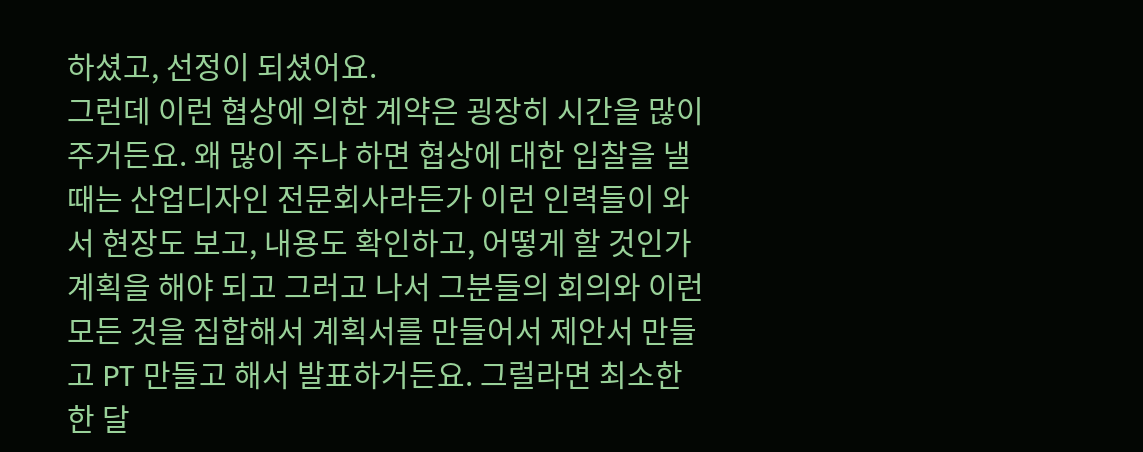하셨고, 선정이 되셨어요.
그런데 이런 협상에 의한 계약은 굉장히 시간을 많이 주거든요. 왜 많이 주냐 하면 협상에 대한 입찰을 낼 때는 산업디자인 전문회사라든가 이런 인력들이 와서 현장도 보고, 내용도 확인하고, 어떻게 할 것인가 계획을 해야 되고 그러고 나서 그분들의 회의와 이런 모든 것을 집합해서 계획서를 만들어서 제안서 만들고 PT 만들고 해서 발표하거든요. 그럴라면 최소한 한 달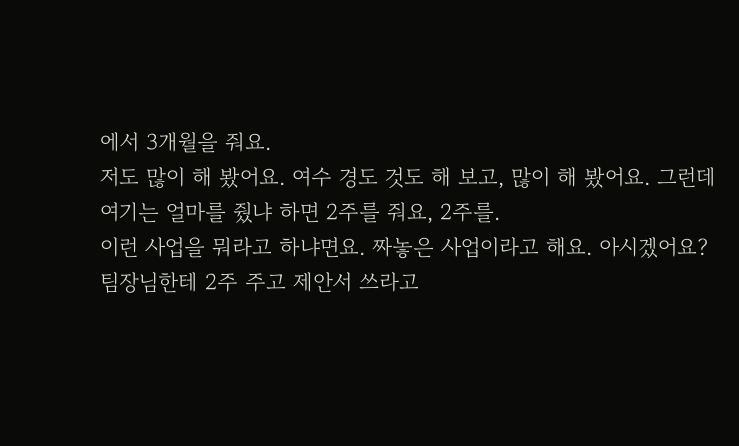에서 3개월을 줘요.
저도 많이 해 봤어요. 여수 경도 것도 해 보고, 많이 해 봤어요. 그런데 여기는 얼마를 줬냐 하면 2주를 줘요, 2주를.
이런 사업을 뭐라고 하냐면요. 짜놓은 사업이라고 해요. 아시겠어요?
팀장님한테 2주 주고 제안서 쓰라고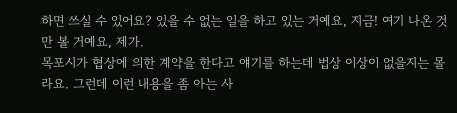하면 쓰실 수 있어요? 있을 수 없는 일을 하고 있는 거예요, 지금! 여기 나온 것만 볼 거예요, 제가.
목포시가 협상에 의한 계약을 한다고 얘기를 하는데 법상 이상이 없을지는 몰라요. 그런데 이런 내용을 좀 아는 사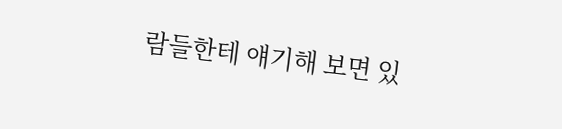람들한테 얘기해 보면 있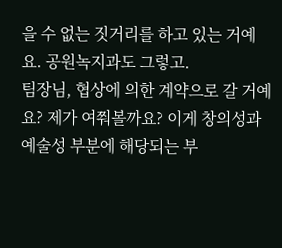을 수 없는 짓거리를 하고 있는 거예요. 공원녹지과도 그렇고.
팀장님, 협상에 의한 계약으로 갈 거예요? 제가 여쭤볼까요? 이게 창의성과 예술성 부분에 해당되는 부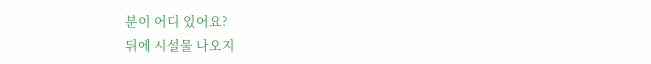분이 어디 있어요?
뒤에 시설물 나오지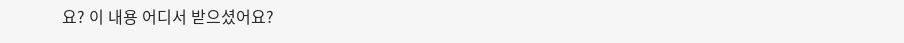요? 이 내용 어디서 받으셨어요?